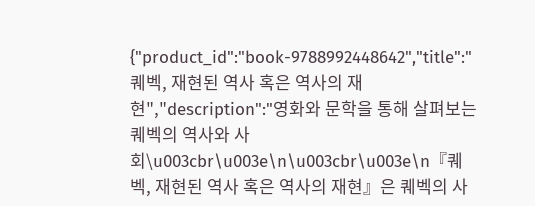{"product_id":"book-9788992448642","title":"퀘벡, 재현된 역사 혹은 역사의 재현","description":"영화와 문학을 통해 살펴보는 퀘벡의 역사와 사회\u003cbr\u003e\n\u003cbr\u003e\n『퀘벡, 재현된 역사 혹은 역사의 재현』은 퀘벡의 사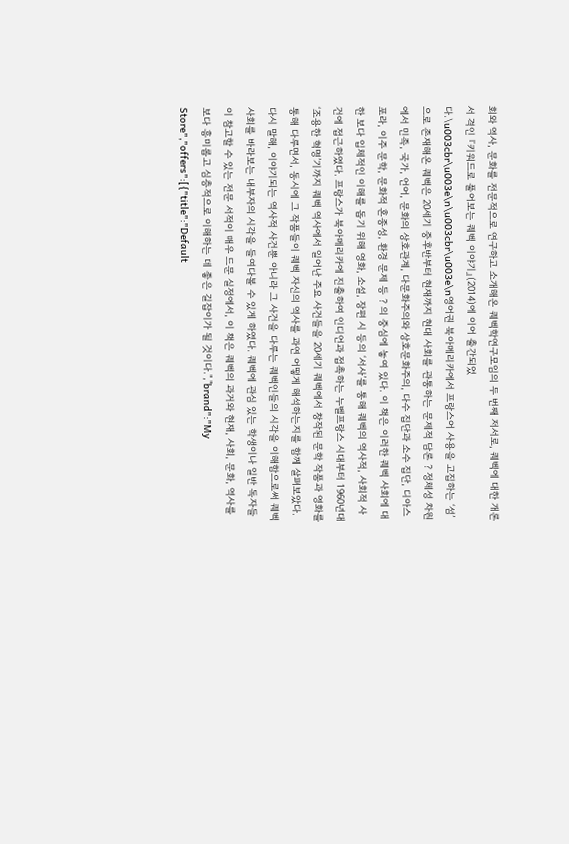회와 역사, 문화를 전문적으로 연구하고 소개해온 퀘벡학연구모임의 두 번째 저서로, 퀘벡에 대한 개론서 격인 『키워드로 풀어보는 퀘벡 이야기』(2014)에 이어 출간되었다.\u003cbr\u003e\n\u003cbr\u003e\n영어권 북아메리카에서 프랑스어 사용을 고집하는 ‘섬’으로 존재해온 퀘벡은 20세기 중후반부터 현재까지 현대 사회를 관통하는 문제적 담론 ? 정체성 차원에서 민족, 국가, 언어, 문화의 상호관계, 다문화주의와 상호문화주의, 다수 집단과 소수 집단, 디아스포라, 이주 문학, 문화적 혼종성, 환경 문제 등 ? 의 중심에 놓여 있다. 이 책은 이러한 퀘벡 사회에 대한 보다 입체적인 이해를 돕기 위해 영화, 소설, 장편 시 등의 ‘서사’를 통해 퀘벡의 역사적, 사회적 사건에 접근하였다. 프랑스가 북아메리카에 진출하여 인디언과 접촉하는 누벨프랑스 시대부터 1960년대 ‘조용한 혁명’기까지 퀘벡 역사에서 일어난 주요 사건들을 20세기 퀘벡에서 창작된 문학 작품과 영화를 통해 다루면서, 동시에 그 작품들이 퀘벡 자신의 역사를 과연 어떻게 해석하는지를 함께 살펴보았다. 다시 말해, 이야기되는 역사적 사건뿐 아니라 그 사건을 다루는 퀘벡인들의 시각을 이해함으로써 퀘벡 사회를 바라보는 내부자의 시각을 들여다볼 수 있게 하였다. 퀘벡에 관심 있는 학생이나 일반 독자들이 참고할 수 있는 전문 서적이 매우 드문 실정에서, 이 책은 퀘벡의 과거와 현재, 사회, 문화, 역사를 보다 흥미롭고 심층적으로 이해하는 데 좋은 길잡이가 될 것이다.","brand":"My Store","offers":[{"title":"Default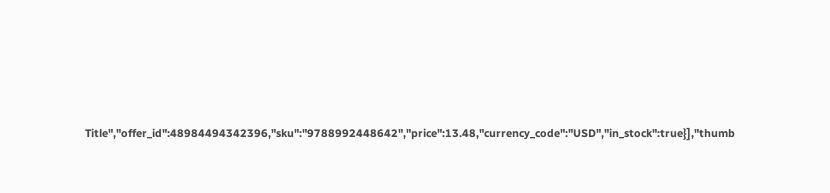Title","offer_id":48984494342396,"sku":"9788992448642","price":13.48,"currency_code":"USD","in_stock":true}],"thumb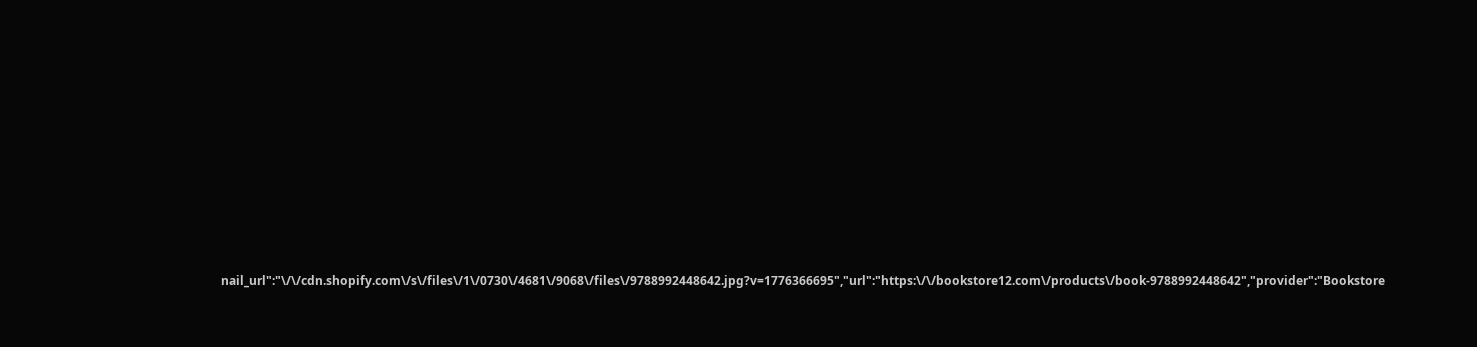nail_url":"\/\/cdn.shopify.com\/s\/files\/1\/0730\/4681\/9068\/files\/9788992448642.jpg?v=1776366695","url":"https:\/\/bookstore12.com\/products\/book-9788992448642","provider":"Bookstore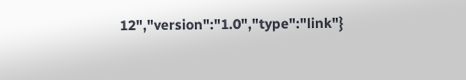12","version":"1.0","type":"link"}